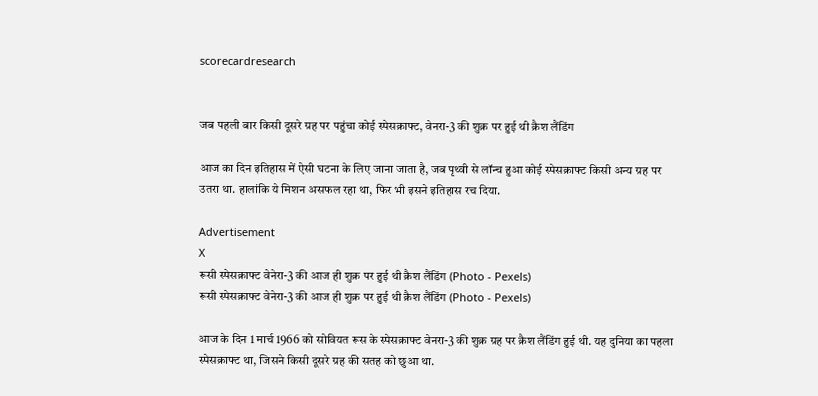scorecardresearch


जब पहली बार किसी दूसरे ग्रह पर पहुंचा कोई स्पेसक्राफ्ट, वेनरा-3 की शुक्र पर हुई थी क्रैश लैंडिंग

आज का दिन इतिहास में ऐसी घटना के लिए जाना जाता है, जब पृथ्वी से लॉन्च हुआ कोई स्पेसक्राफ्ट किसी अन्य ग्रह पर उतरा था. हालांकि ये मिशन असफल रहा था, फिर भी इसने इतिहास रच दिया.

Advertisement
X
रूसी स्पेसक्राफ्ट वेनेरा-3 की आज ही शुक्र पर हुई थी क्रैश लैंडिंग (Photo - Pexels)
रूसी स्पेसक्राफ्ट वेनेरा-3 की आज ही शुक्र पर हुई थी क्रैश लैंडिंग (Photo - Pexels)

आज के दिन 1 मार्च 1966 को सोवियत रूस के स्पेसक्राफ्ट वेनरा-3 की शुक्र ग्रह पर क्रैश लैंडिंग हुई थी. यह दुनिया का पहला स्पेसक्राफ्ट था, जिसने किसी दूसरे ग्रह की सतह को छुआ था.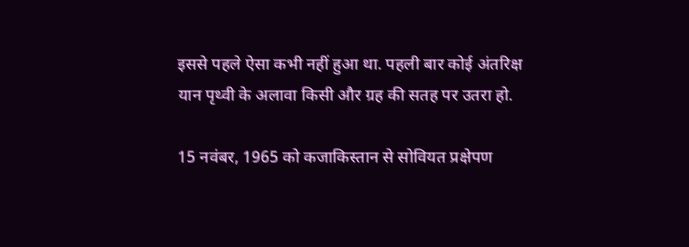इससे पहले ऐसा कभी नहीं हुआ था. पहली बार कोई अंतरिक्ष यान पृथ्वी के अलावा किसी और ग्रह की सतह पर उतरा हो.

15 नवंबर, 1965 को कजाकिस्तान से सोवियत प्रक्षेपण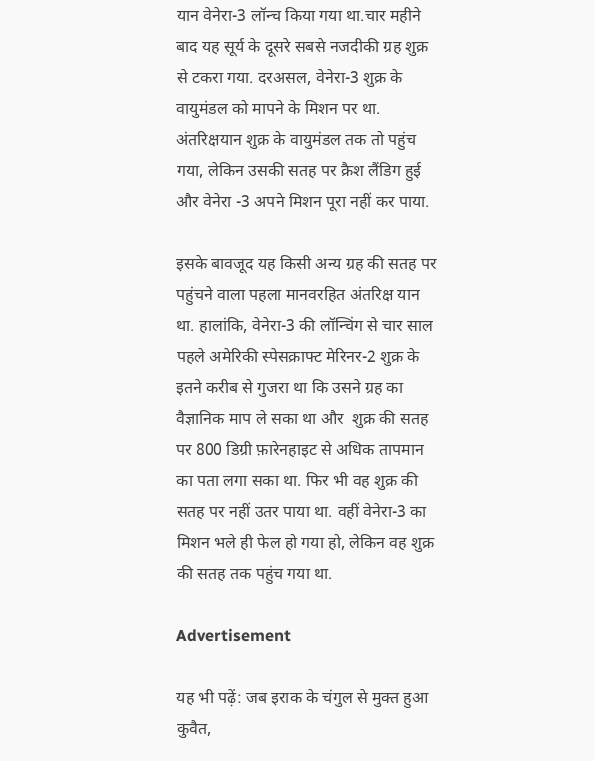यान वेनेरा-3 लॉन्च किया गया था.चार महीने बाद यह सूर्य के दूसरे सबसे नजदीकी ग्रह शुक्र से टकरा गया. दरअसल, वेनेरा-3 शुक्र के वायुमंडल को मापने के मिशन पर था. अंतरिक्षयान शुक्र के वायुमंडल तक तो पहुंच गया, लेकिन उसकी सतह पर क्रैश लैंडिग हुई और वेनेरा -3 अपने मिशन पूरा नहीं कर पाया.

इसके बावजूद यह किसी अन्य ग्रह की सतह पर पहुंचने वाला पहला मानवरहित अंतरिक्ष यान था. हालांकि, वेनेरा-3 की लॉन्चिंग से चार साल पहले अमेरिकी स्पेसक्राफ्ट मेरिनर-2 शुक्र के इतने करीब से गुजरा था कि उसने ग्रह का वैज्ञानिक माप ले सका था और  शुक्र की सतह पर 800 डिग्री फ़ारेनहाइट से अधिक तापमान का पता लगा सका था. फिर भी वह शुक्र की सतह पर नहीं उतर पाया था. वहीं वेनेरा-3 का मिशन भले ही फेल हो गया हो, लेकिन वह शुक्र की सतह तक पहुंच गया था.

Advertisement

यह भी पढ़ें: जब इराक के चंगुल से मुक्त हुआ कुवैत,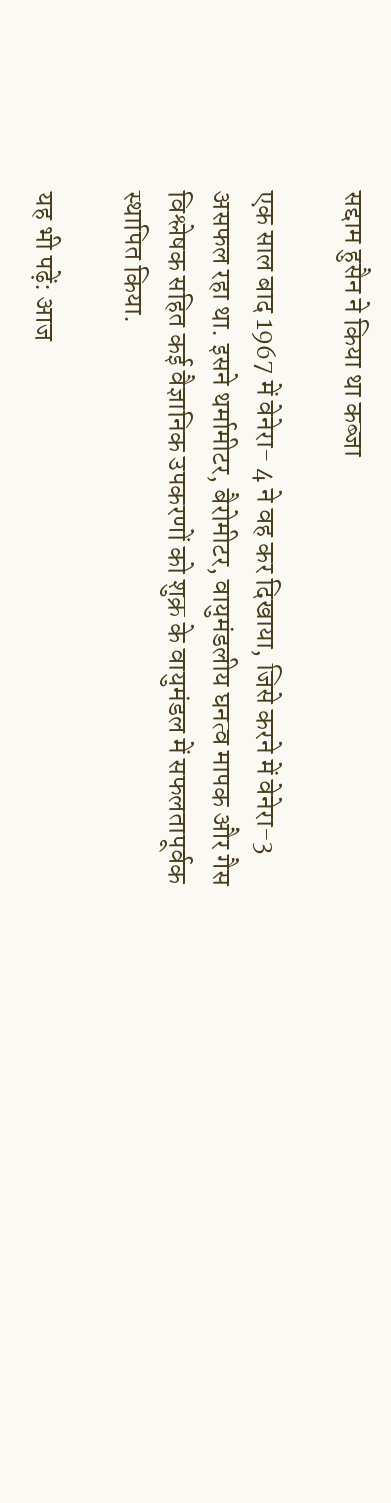सद्दाम हुसैन ने किया था कब्जा

एक साल बाद 1967 में वेनेरा- 4 ने वह कर दिखाया, जिसे करने में वेनेरा-3 असफल रहा था. इसने थर्मामीटर, बैरोमीटर, वायुमंडलीय घनत्व मापक और गैस विश्लेषक सहित कई वैज्ञानिक उपकरणों को शुक्र के वायुमंडल में सफलतापूर्वक स्थापित किया.

यह भी पढ़ें: आज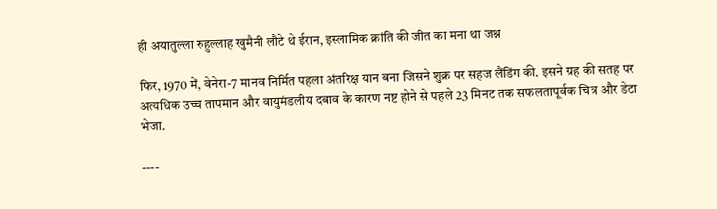ही अयातुल्ला रुहुल्लाह खुमैनी लौटे थे ईरान, इस्लामिक क्रांति की जीत का मना था जश्न

फिर, 1970 में, वेनेरा-7 मानव निर्मित पहला अंतरिक्ष यान बना जिसने शुक्र पर सहज लैंडिंग की. इसने ग्रह की सतह पर अत्यधिक उच्च तापमान और वायुमंडलीय दबाव के कारण नष्ट होने से पहले 23 मिनट तक सफलतापूर्वक चित्र और डेटा भेजा.

----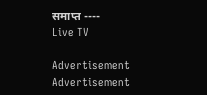समाप्त ----
Live TV

Advertisement
Advertisement